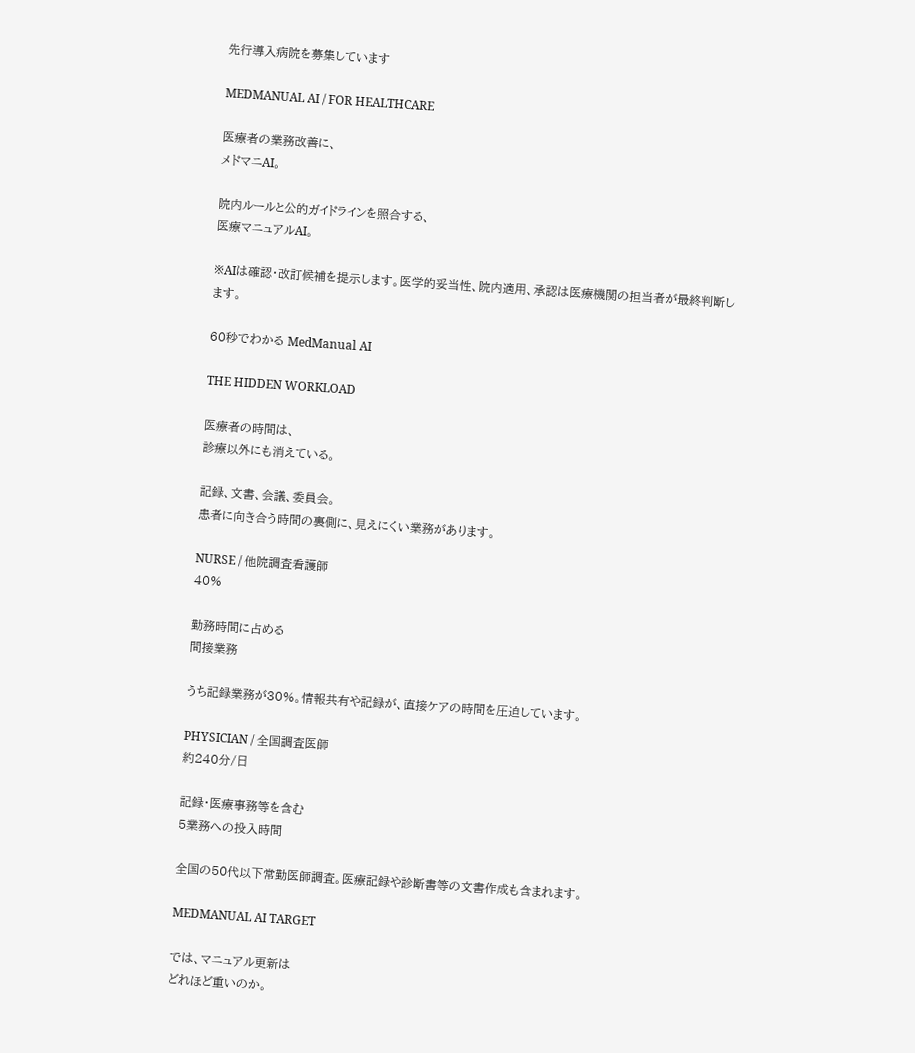先行導入病院を募集しています

MEDMANUAL AI / FOR HEALTHCARE

医療者の業務改善に、
メドマニAI。

院内ルールと公的ガイドラインを照合する、
医療マニュアルAI。

※AIは確認・改訂候補を提示します。医学的妥当性、院内適用、承認は医療機関の担当者が最終判断します。

60秒でわかる MedManual AI

THE HIDDEN WORKLOAD

医療者の時間は、
診療以外にも消えている。

記録、文書、会議、委員会。
患者に向き合う時間の裏側に、見えにくい業務があります。

NURSE / 他院調査看護師
40%

勤務時間に占める
間接業務

うち記録業務が30%。情報共有や記録が、直接ケアの時間を圧迫しています。

PHYSICIAN / 全国調査医師
約240分/日

記録・医療事務等を含む
5業務への投入時間

全国の50代以下常勤医師調査。医療記録や診断書等の文書作成も含まれます。

MEDMANUAL AI TARGET

では、マニュアル更新は
どれほど重いのか。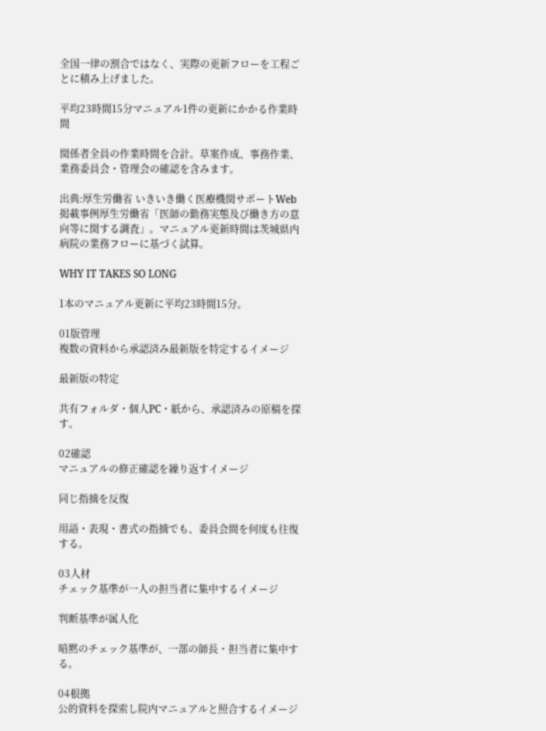全国一律の割合ではなく、実際の更新フローを工程ごとに積み上げました。

平均23時間15分マニュアル1件の更新にかかる作業時間

関係者全員の作業時間を合計。草案作成、事務作業、業務委員会・管理会の確認を含みます。

出典:厚生労働省 いきいき働く医療機関サポートWeb掲載事例厚生労働省「医師の勤務実態及び働き方の意向等に関する調査」。マニュアル更新時間は茨城県内病院の業務フローに基づく試算。

WHY IT TAKES SO LONG

1本のマニュアル更新に平均23時間15分。

01版管理
複数の資料から承認済み最新版を特定するイメージ

最新版の特定

共有フォルダ・個人PC・紙から、承認済みの原稿を探す。

02確認
マニュアルの修正確認を繰り返すイメージ

同じ指摘を反復

用語・表現・書式の指摘でも、委員会間を何度も往復する。

03人材
チェック基準が一人の担当者に集中するイメージ

判断基準が属人化

暗黙のチェック基準が、一部の師長・担当者に集中する。

04根拠
公的資料を探索し院内マニュアルと照合するイメージ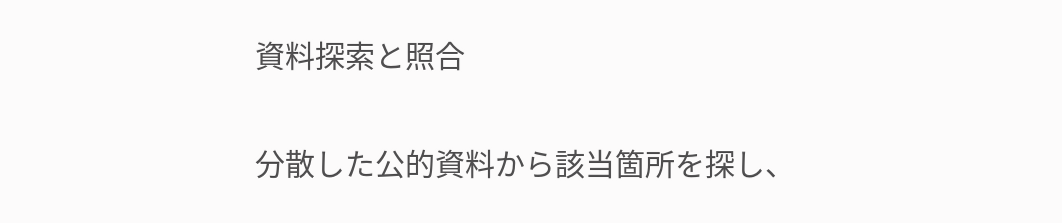資料探索と照合

分散した公的資料から該当箇所を探し、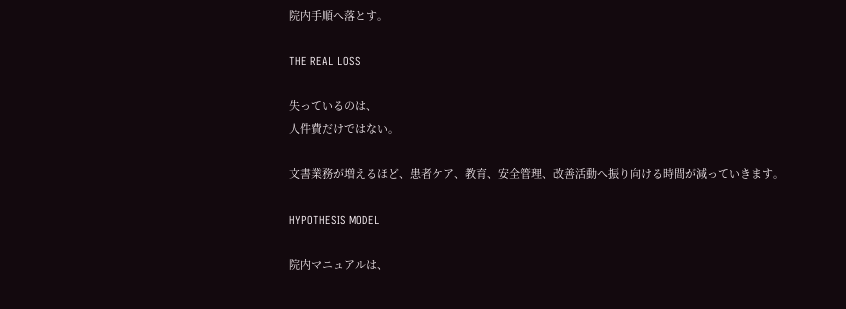院内手順へ落とす。

THE REAL LOSS

失っているのは、
人件費だけではない。

文書業務が増えるほど、患者ケア、教育、安全管理、改善活動へ振り向ける時間が減っていきます。

HYPOTHESIS MODEL

院内マニュアルは、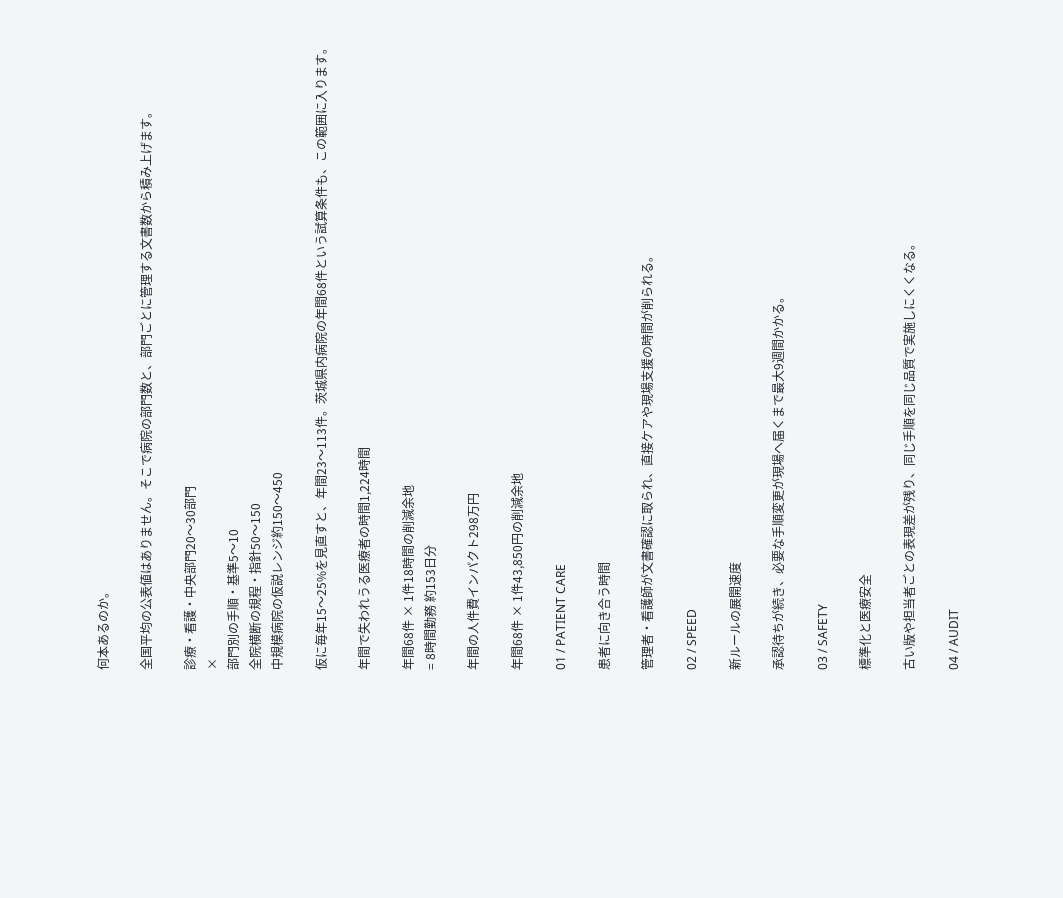何本あるのか。

全国平均の公表値はありません。そこで病院の部門数と、部門ごとに管理する文書数から積み上げます。

診療・看護・中央部門20〜30部門
×
部門別の手順・基準5〜10
全院横断の規程・指針50〜150
中規模病院の仮説レンジ約150〜450

仮に毎年15〜25%を見直すと、年間23〜113件。茨城県内病院の年間68件という試算条件も、この範囲に入ります。

年間で失われうる医療者の時間1,224時間

年間68件 × 1件18時間の削減余地
= 8時間勤務 約153日分

年間の人件費インパクト298万円

年間68件 × 1件43,850円の削減余地

01 / PATIENT CARE

患者に向き合う時間

管理者・看護師が文書確認に取られ、直接ケアや現場支援の時間が削られる。

02 / SPEED

新ルールの展開速度

承認待ちが続き、必要な手順変更が現場へ届くまで最大9週間かかる。

03 / SAFETY

標準化と医療安全

古い版や担当者ごとの表現差が残り、同じ手順を同じ品質で実施しにくくなる。

04 / AUDIT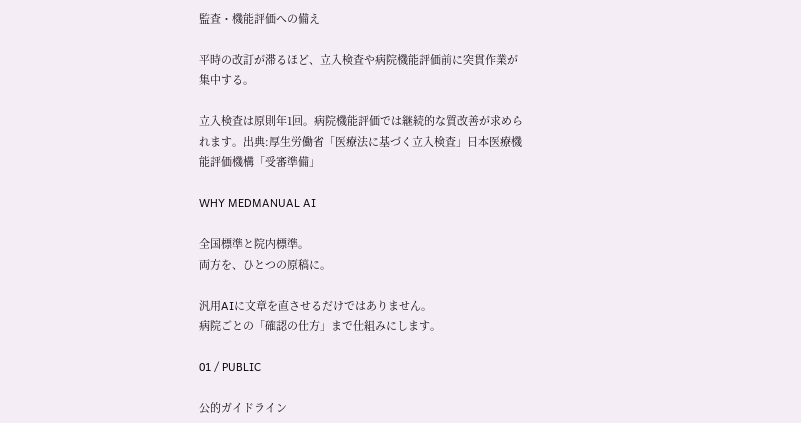監査・機能評価への備え

平時の改訂が滞るほど、立入検査や病院機能評価前に突貫作業が集中する。

立入検査は原則年1回。病院機能評価では継続的な質改善が求められます。出典:厚生労働省「医療法に基づく立入検査」日本医療機能評価機構「受審準備」

WHY MEDMANUAL AI

全国標準と院内標準。
両方を、ひとつの原稿に。

汎用AIに文章を直させるだけではありません。
病院ごとの「確認の仕方」まで仕組みにします。

01 / PUBLIC

公的ガイドライン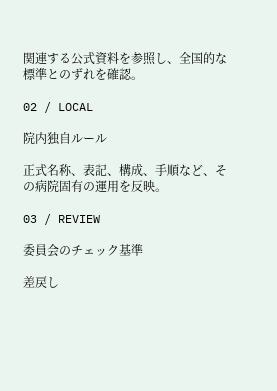関連する公式資料を参照し、全国的な標準とのずれを確認。

02 / LOCAL

院内独自ルール

正式名称、表記、構成、手順など、その病院固有の運用を反映。

03 / REVIEW

委員会のチェック基準

差戻し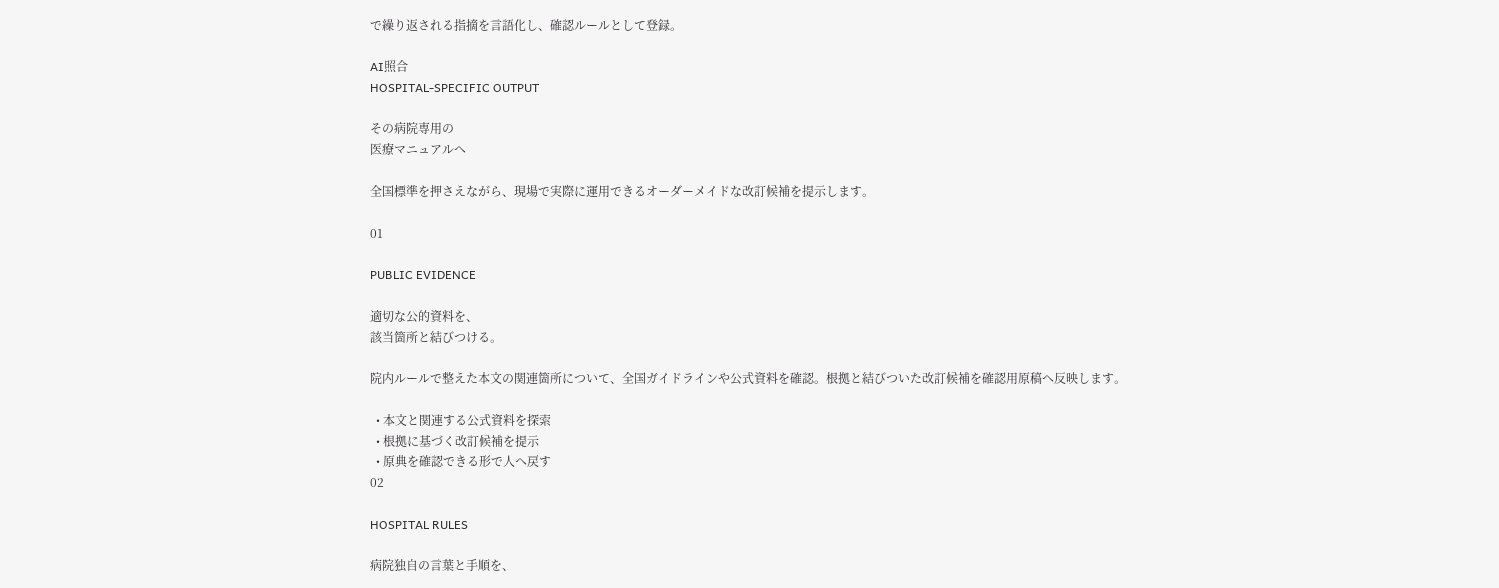で繰り返される指摘を言語化し、確認ルールとして登録。

AI照合
HOSPITAL-SPECIFIC OUTPUT

その病院専用の
医療マニュアルへ

全国標準を押さえながら、現場で実際に運用できるオーダーメイドな改訂候補を提示します。

01

PUBLIC EVIDENCE

適切な公的資料を、
該当箇所と結びつける。

院内ルールで整えた本文の関連箇所について、全国ガイドラインや公式資料を確認。根拠と結びついた改訂候補を確認用原稿へ反映します。

  • 本文と関連する公式資料を探索
  • 根拠に基づく改訂候補を提示
  • 原典を確認できる形で人へ戻す
02

HOSPITAL RULES

病院独自の言葉と手順を、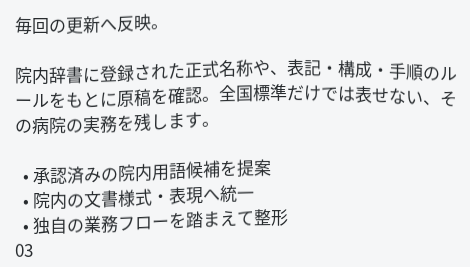毎回の更新へ反映。

院内辞書に登録された正式名称や、表記・構成・手順のルールをもとに原稿を確認。全国標準だけでは表せない、その病院の実務を残します。

  • 承認済みの院内用語候補を提案
  • 院内の文書様式・表現へ統一
  • 独自の業務フローを踏まえて整形
03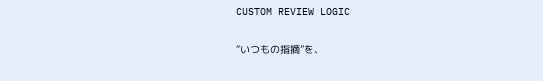CUSTOM REVIEW LOGIC

“いつもの指摘”を、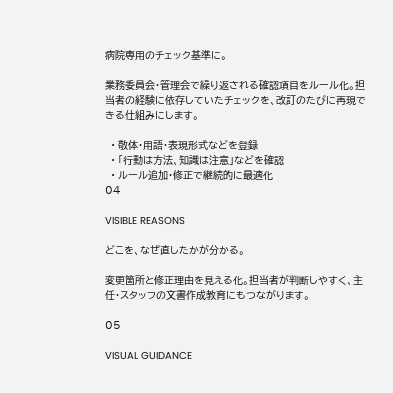病院専用のチェック基準に。

業務委員会・管理会で繰り返される確認項目をルール化。担当者の経験に依存していたチェックを、改訂のたびに再現できる仕組みにします。

  • 敬体・用語・表現形式などを登録
  • 「行動は方法、知識は注意」などを確認
  • ルール追加・修正で継続的に最適化
04

VISIBLE REASONS

どこを、なぜ直したかが分かる。

変更箇所と修正理由を見える化。担当者が判断しやすく、主任・スタッフの文書作成教育にもつながります。

05

VISUAL GUIDANCE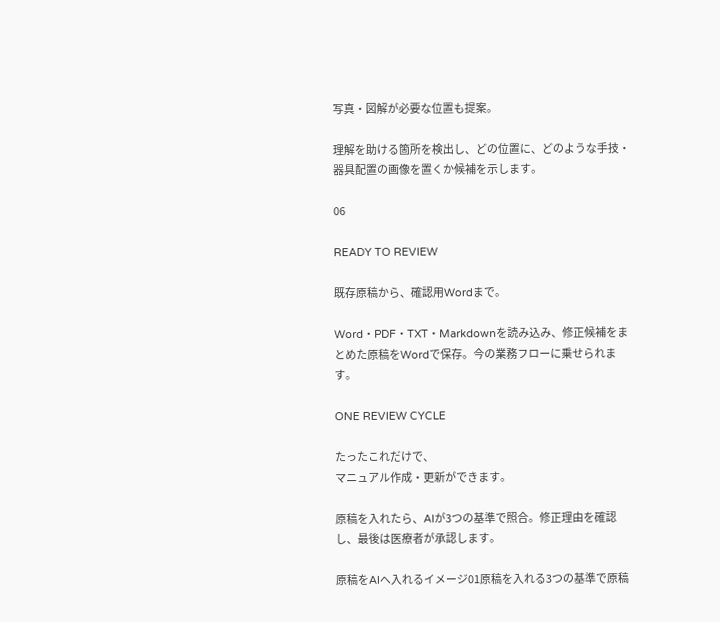写真・図解が必要な位置も提案。

理解を助ける箇所を検出し、どの位置に、どのような手技・器具配置の画像を置くか候補を示します。

06

READY TO REVIEW

既存原稿から、確認用Wordまで。

Word・PDF・TXT・Markdownを読み込み、修正候補をまとめた原稿をWordで保存。今の業務フローに乗せられます。

ONE REVIEW CYCLE

たったこれだけで、
マニュアル作成・更新ができます。

原稿を入れたら、AIが3つの基準で照合。修正理由を確認し、最後は医療者が承認します。

原稿をAIへ入れるイメージ01原稿を入れる3つの基準で原稿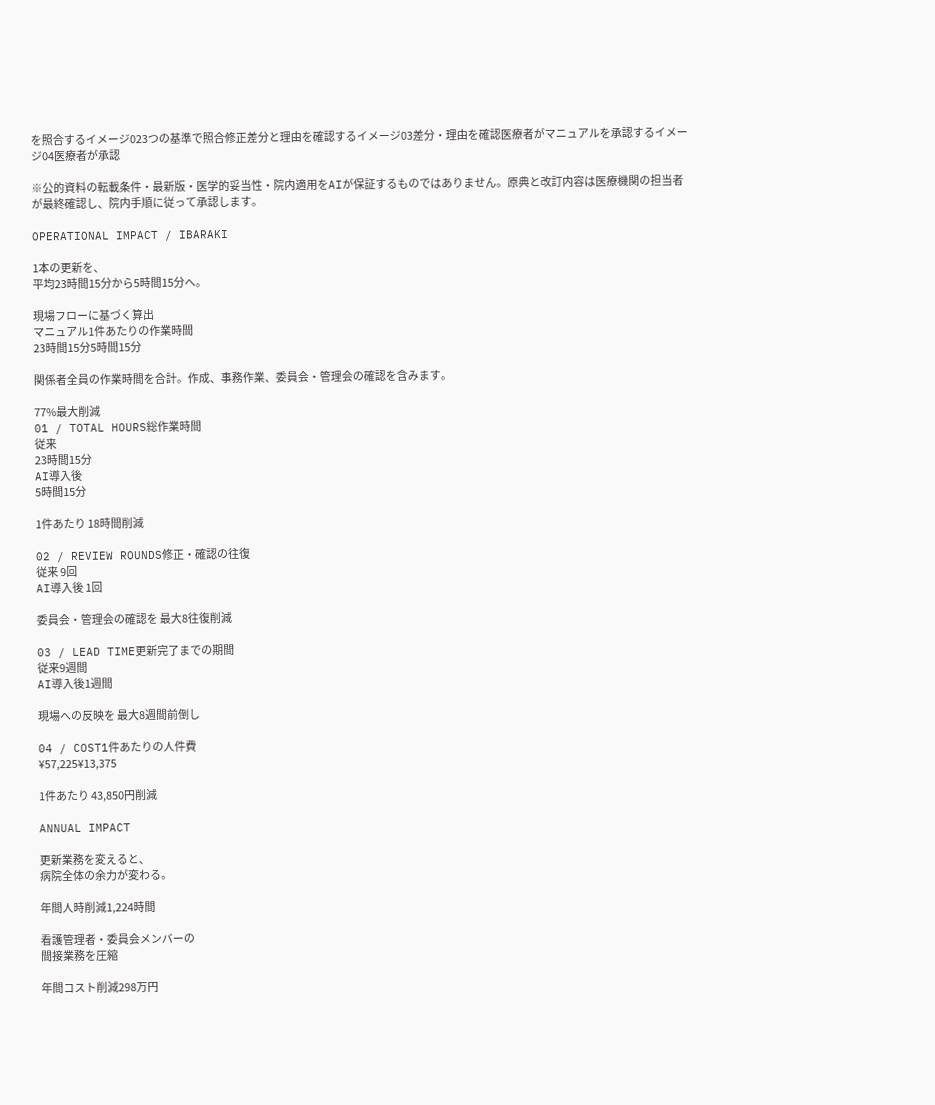を照合するイメージ023つの基準で照合修正差分と理由を確認するイメージ03差分・理由を確認医療者がマニュアルを承認するイメージ04医療者が承認

※公的資料の転載条件・最新版・医学的妥当性・院内適用をAIが保証するものではありません。原典と改訂内容は医療機関の担当者が最終確認し、院内手順に従って承認します。

OPERATIONAL IMPACT / IBARAKI

1本の更新を、
平均23時間15分から5時間15分へ。

現場フローに基づく算出
マニュアル1件あたりの作業時間
23時間15分5時間15分

関係者全員の作業時間を合計。作成、事務作業、委員会・管理会の確認を含みます。

77%最大削減
01 / TOTAL HOURS総作業時間
従来
23時間15分
AI導入後
5時間15分

1件あたり 18時間削減

02 / REVIEW ROUNDS修正・確認の往復
従来 9回
AI導入後 1回

委員会・管理会の確認を 最大8往復削減

03 / LEAD TIME更新完了までの期間
従来9週間
AI導入後1週間

現場への反映を 最大8週間前倒し

04 / COST1件あたりの人件費
¥57,225¥13,375

1件あたり 43,850円削減

ANNUAL IMPACT

更新業務を変えると、
病院全体の余力が変わる。

年間人時削減1,224時間

看護管理者・委員会メンバーの
間接業務を圧縮

年間コスト削減298万円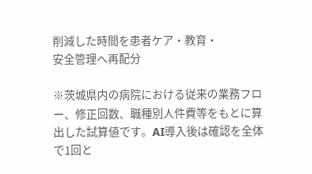削減した時間を患者ケア・教育・
安全管理へ再配分

※茨城県内の病院における従来の業務フロー、修正回数、職種別人件費等をもとに算出した試算値です。AI導入後は確認を全体で1回と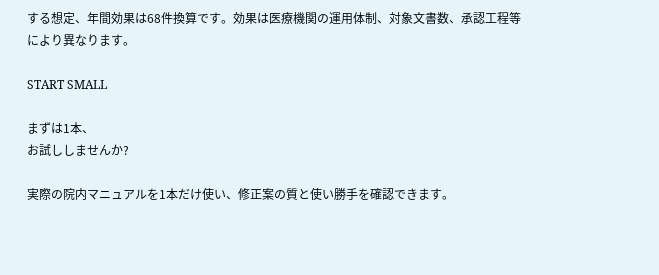する想定、年間効果は68件換算です。効果は医療機関の運用体制、対象文書数、承認工程等により異なります。

START SMALL

まずは1本、
お試ししませんか?

実際の院内マニュアルを1本だけ使い、修正案の質と使い勝手を確認できます。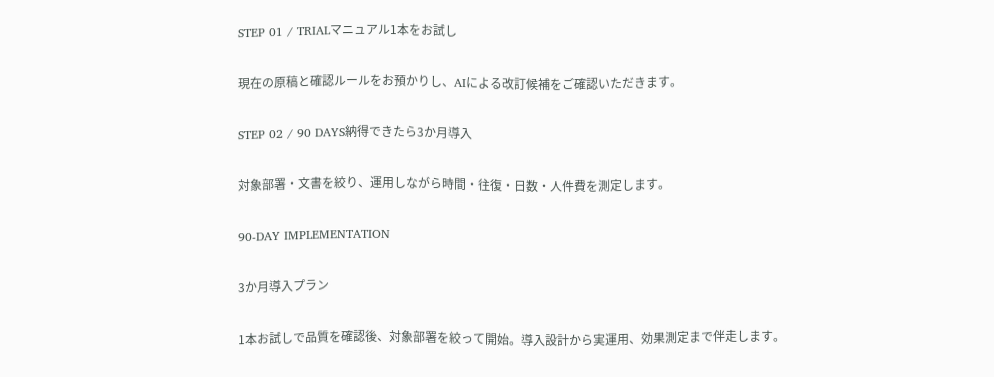STEP 01 / TRIALマニュアル1本をお試し

現在の原稿と確認ルールをお預かりし、AIによる改訂候補をご確認いただきます。

STEP 02 / 90 DAYS納得できたら3か月導入

対象部署・文書を絞り、運用しながら時間・往復・日数・人件費を測定します。

90-DAY IMPLEMENTATION

3か月導入プラン

1本お試しで品質を確認後、対象部署を絞って開始。導入設計から実運用、効果測定まで伴走します。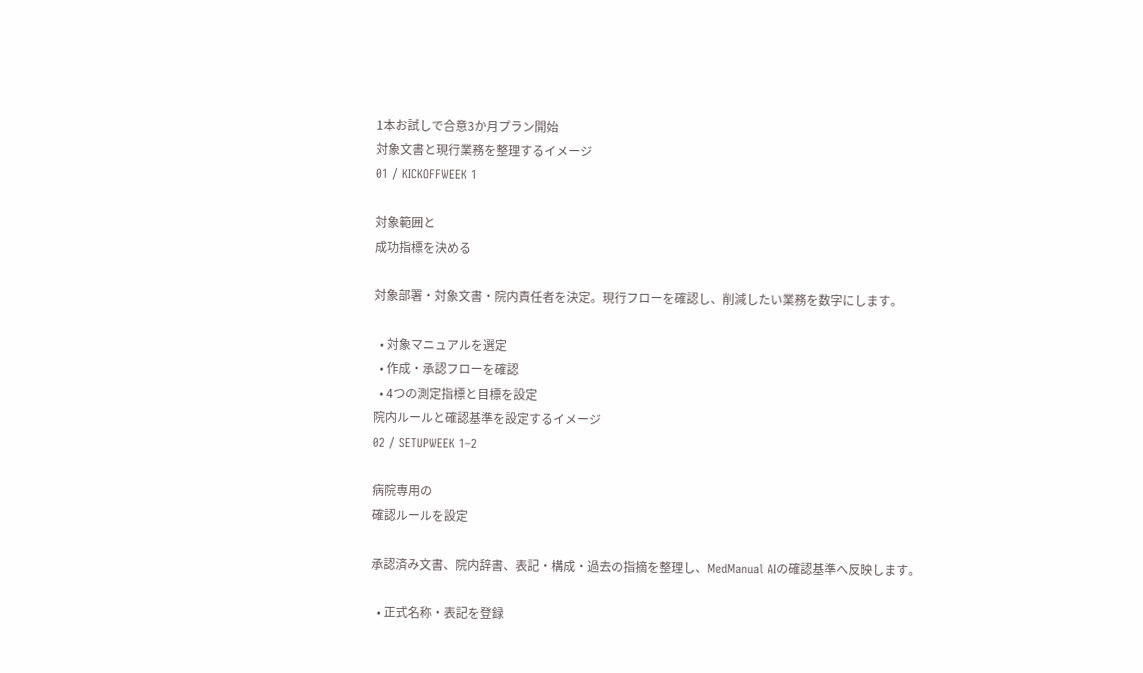1本お試しで合意3か月プラン開始
対象文書と現行業務を整理するイメージ
01 / KICKOFFWEEK 1

対象範囲と
成功指標を決める

対象部署・対象文書・院内責任者を決定。現行フローを確認し、削減したい業務を数字にします。

  • 対象マニュアルを選定
  • 作成・承認フローを確認
  • 4つの測定指標と目標を設定
院内ルールと確認基準を設定するイメージ
02 / SETUPWEEK 1–2

病院専用の
確認ルールを設定

承認済み文書、院内辞書、表記・構成・過去の指摘を整理し、MedManual AIの確認基準へ反映します。

  • 正式名称・表記を登録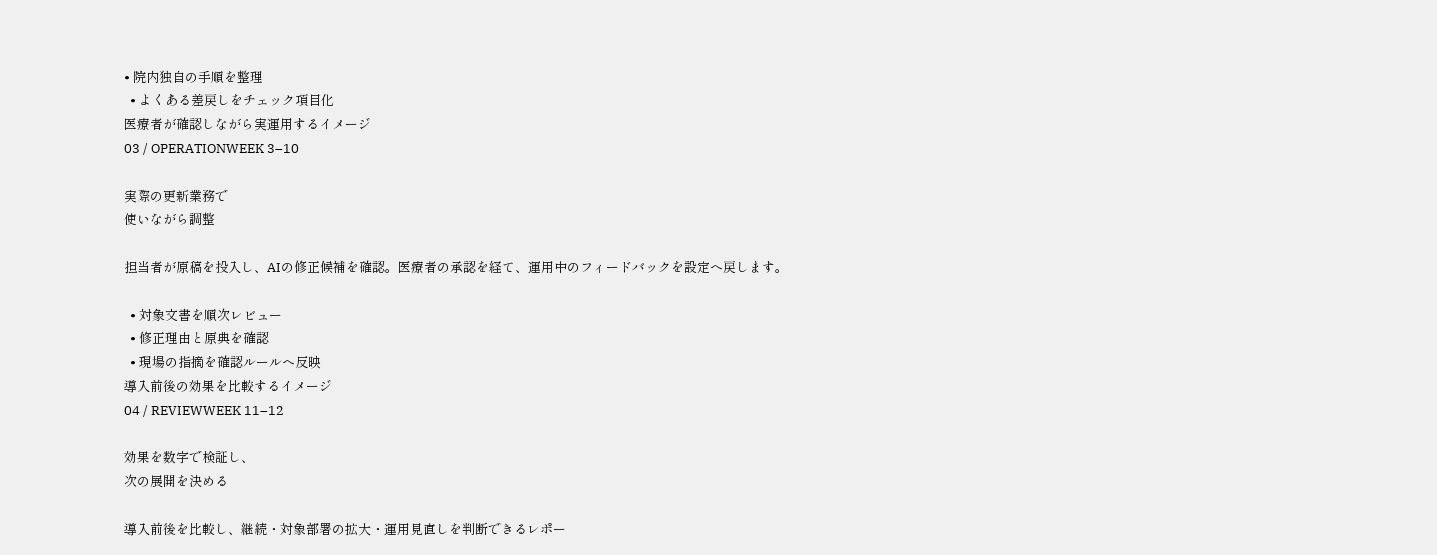• 院内独自の手順を整理
  • よくある差戻しをチェック項目化
医療者が確認しながら実運用するイメージ
03 / OPERATIONWEEK 3–10

実際の更新業務で
使いながら調整

担当者が原稿を投入し、AIの修正候補を確認。医療者の承認を経て、運用中のフィードバックを設定へ戻します。

  • 対象文書を順次レビュー
  • 修正理由と原典を確認
  • 現場の指摘を確認ルールへ反映
導入前後の効果を比較するイメージ
04 / REVIEWWEEK 11–12

効果を数字で検証し、
次の展開を決める

導入前後を比較し、継続・対象部署の拡大・運用見直しを判断できるレポー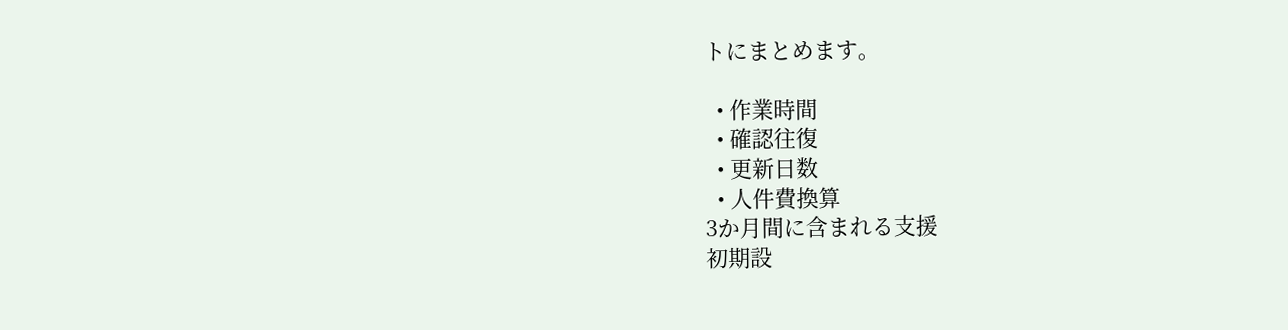トにまとめます。

  • 作業時間
  • 確認往復
  • 更新日数
  • 人件費換算
3か月間に含まれる支援
初期設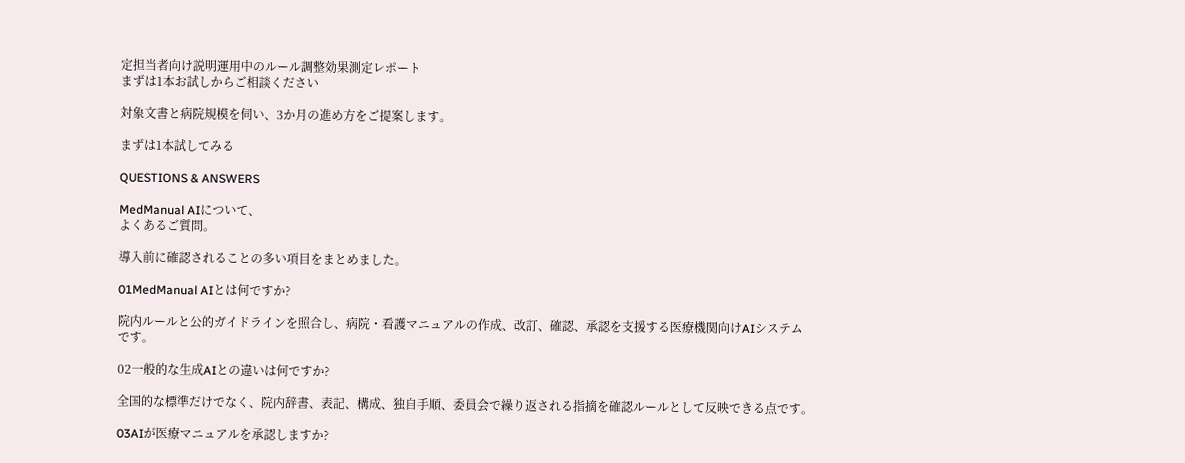定担当者向け説明運用中のルール調整効果測定レポート
まずは1本お試しからご相談ください

対象文書と病院規模を伺い、3か月の進め方をご提案します。

まずは1本試してみる

QUESTIONS & ANSWERS

MedManual AIについて、
よくあるご質問。

導入前に確認されることの多い項目をまとめました。

01MedManual AIとは何ですか?

院内ルールと公的ガイドラインを照合し、病院・看護マニュアルの作成、改訂、確認、承認を支援する医療機関向けAIシステムです。

02一般的な生成AIとの違いは何ですか?

全国的な標準だけでなく、院内辞書、表記、構成、独自手順、委員会で繰り返される指摘を確認ルールとして反映できる点です。

03AIが医療マニュアルを承認しますか?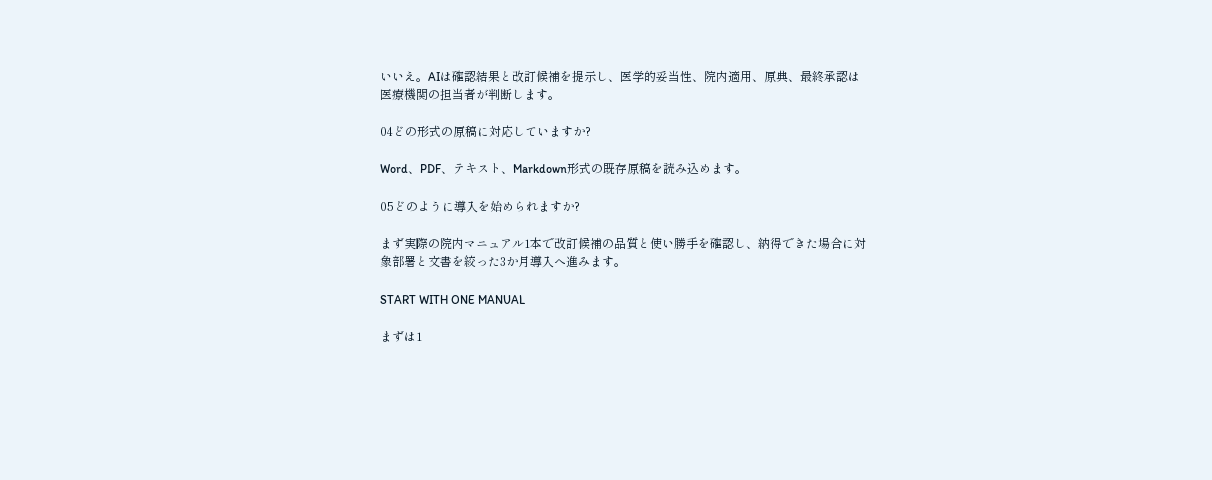いいえ。AIは確認結果と改訂候補を提示し、医学的妥当性、院内適用、原典、最終承認は医療機関の担当者が判断します。

04どの形式の原稿に対応していますか?

Word、PDF、テキスト、Markdown形式の既存原稿を読み込めます。

05どのように導入を始められますか?

まず実際の院内マニュアル1本で改訂候補の品質と使い勝手を確認し、納得できた場合に対象部署と文書を絞った3か月導入へ進みます。

START WITH ONE MANUAL

まずは1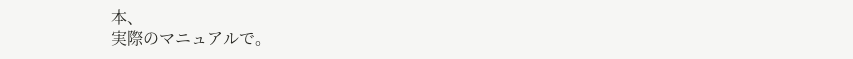本、
実際のマニュアルで。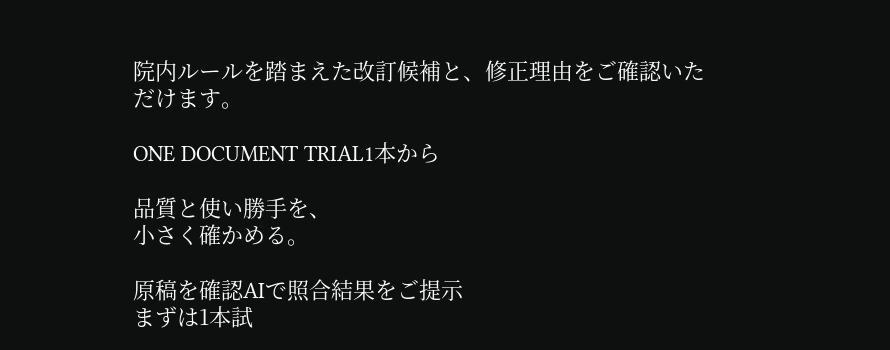院内ルールを踏まえた改訂候補と、修正理由をご確認いただけます。

ONE DOCUMENT TRIAL1本から

品質と使い勝手を、
小さく確かめる。

原稿を確認AIで照合結果をご提示
まずは1本試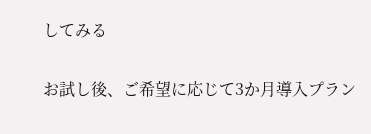してみる

お試し後、ご希望に応じて3か月導入プラン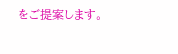をご提案します。